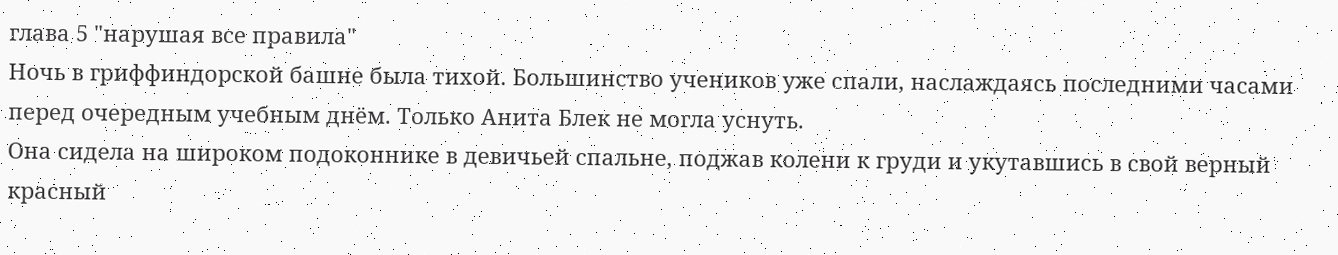глава 5 "нарушая все правила"
Ночь в гриффиндорской башне была тихой. Большинство учеников уже спали, наслаждаясь последними часами перед очередным учебным днём. Только Анита Блек не могла уснуть.
Она сидела на широком подоконнике в девичьей спальне, поджав колени к груди и укутавшись в свой верный красный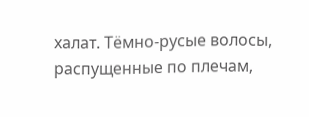халат. Тёмно-русые волосы, распущенные по плечам,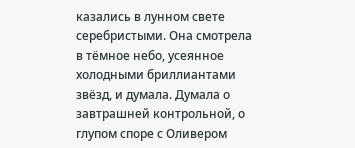казались в лунном свете серебристыми. Она смотрела в тёмное небо, усеянное холодными бриллиантами звёзд, и думала. Думала о завтрашней контрольной, о глупом споре с Оливером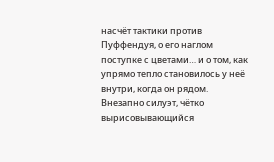насчёт тактики против Пуффендуя, о его наглом поступке с цветами… и о том, как упрямо тепло становилось у неё внутри, когда он рядом.
Внезапно силуэт, чётко вырисовывающийся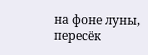на фоне луны, пересёк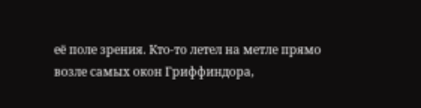её поле зрения. Кто-то летел на метле прямо возле самых окон Гриффиндора,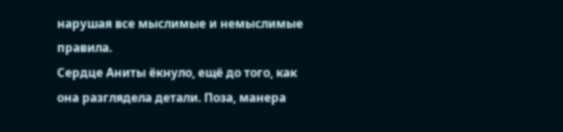нарушая все мыслимые и немыслимые правила.
Сердце Аниты ёкнуло, ещё до того, как она разглядела детали. Поза, манера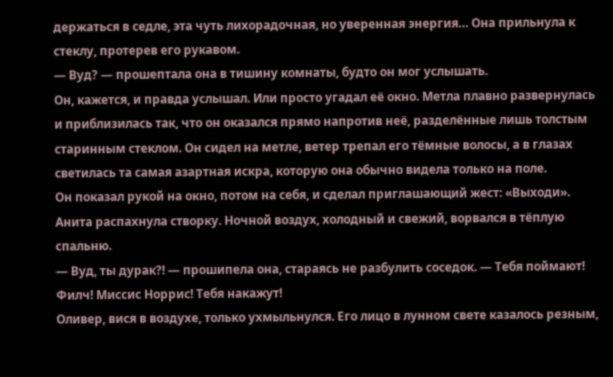держаться в седле, эта чуть лихорадочная, но уверенная энергия… Она прильнула к стеклу, протерев его рукавом.
— Вуд? — прошептала она в тишину комнаты, будто он мог услышать.
Он, кажется, и правда услышал. Или просто угадал её окно. Метла плавно развернулась и приблизилась так, что он оказался прямо напротив неё, разделённые лишь толстым старинным стеклом. Он сидел на метле, ветер трепал его тёмные волосы, а в глазах светилась та самая азартная искра, которую она обычно видела только на поле.
Он показал рукой на окно, потом на себя, и сделал приглашающий жест: «Выходи».
Анита распахнула створку. Ночной воздух, холодный и свежий, ворвался в тёплую спальню.
— Вуд, ты дурак?! — прошипела она, стараясь не разбулить соседок. — Тебя поймают! Филч! Миссис Норрис! Тебя накажут!
Оливер, вися в воздухе, только ухмыльнулся. Его лицо в лунном свете казалось резным,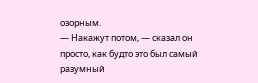озорным.
— Накажут потом, — сказал он просто, как будто это был самый разумный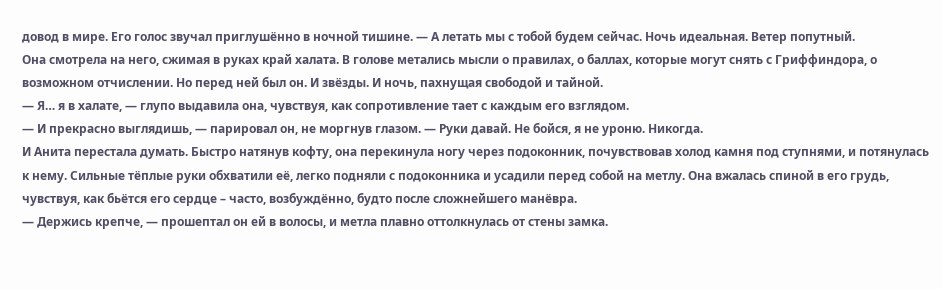довод в мире. Его голос звучал приглушённо в ночной тишине. — А летать мы с тобой будем сейчас. Ночь идеальная. Ветер попутный.
Она смотрела на него, сжимая в руках край халата. В голове метались мысли о правилах, о баллах, которые могут снять с Гриффиндора, о возможном отчислении. Но перед ней был он. И звёзды. И ночь, пахнущая свободой и тайной.
— Я… я в халате, — глупо выдавила она, чувствуя, как сопротивление тает с каждым его взглядом.
— И прекрасно выглядишь, — парировал он, не моргнув глазом. — Руки давай. Не бойся, я не уроню. Никогда.
И Анита перестала думать. Быстро натянув кофту, она перекинула ногу через подоконник, почувствовав холод камня под ступнями, и потянулась к нему. Сильные тёплые руки обхватили её, легко подняли с подоконника и усадили перед собой на метлу. Она вжалась спиной в его грудь, чувствуя, как бьётся его сердце – часто, возбуждённо, будто после сложнейшего манёвра.
— Держись крепче, — прошептал он ей в волосы, и метла плавно оттолкнулась от стены замка.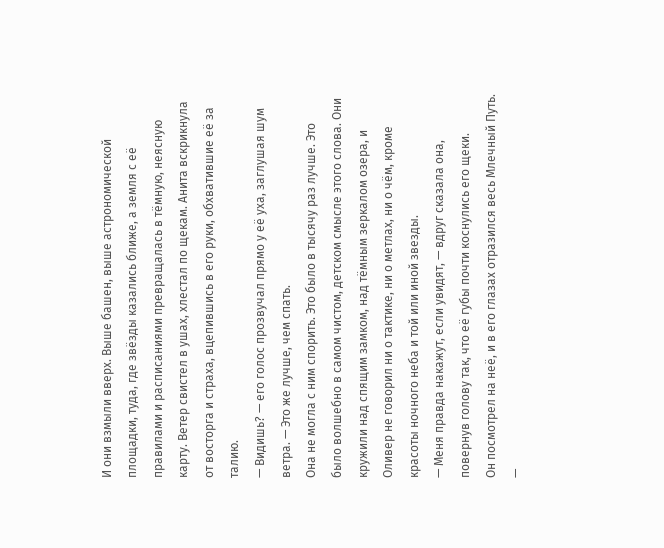И они взмыли вверх. Выше башен, выше астрономической площадки, туда, где звёзды казались ближе, а земля с её правилами и расписаниями превращалась в тёмную, неясную карту. Ветер свистел в ушах, хлестал по щекам. Анита вскрикнула от восторга и страха, вцепившись в его руки, обхватившие её за талию.
— Видишь? — его голос прозвучал прямо у её уха, заглушая шум ветра. — Это же лучше, чем спать.
Она не могла с ним спорить. Это было в тысячу раз лучше. Это было волшебно в самом чистом, детском смысле этого слова. Они кружили над спящим замком, над тёмным зеркалом озера, и Оливер не говорил ни о тактике, ни о метлах, ни о чём, кроме красоты ночного неба и той или иной звезды.
— Меня правда накажут, если увидят, — вдруг сказала она, повернув голову так, что её губы почти коснулись его щеки.
Он посмотрел на неё, и в его глазах отразился весь Млечный Путь.
—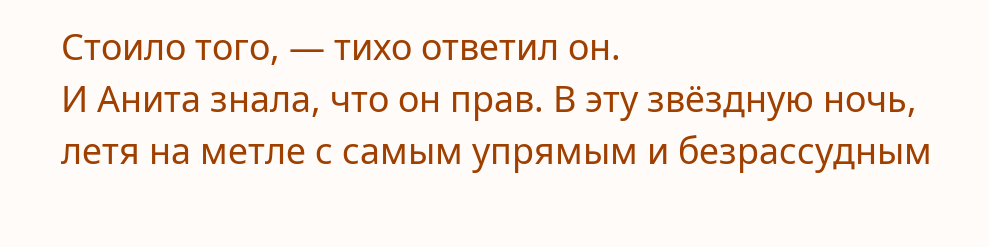Стоило того, — тихо ответил он.
И Анита знала, что он прав. В эту звёздную ночь, летя на метле с самым упрямым и безрассудным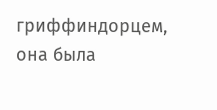гриффиндорцем, она была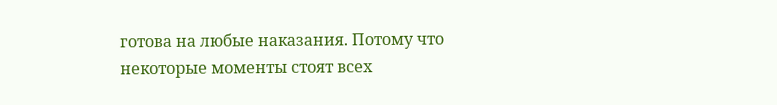готова на любые наказания. Потому что некоторые моменты стоят всех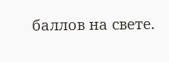баллов на свете.